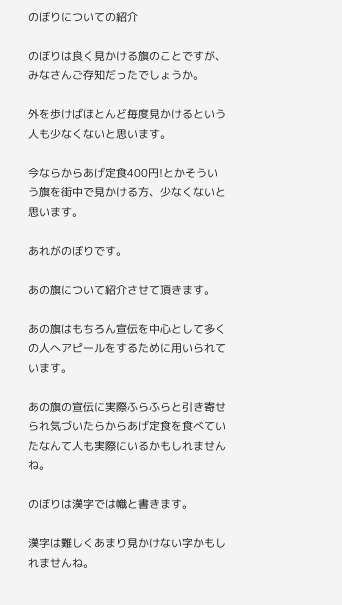のぼりについての紹介

のぼりは良く見かける旗のことですが、みなさんご存知だったでしょうか。

外を歩けばほとんど毎度見かけるという人も少なくないと思います。

今ならからあげ定食400円!とかそういう旗を街中で見かける方、少なくないと思います。

あれがのぼりです。

あの旗について紹介させて頂きます。

あの旗はもちろん宣伝を中心として多くの人へアピールをするために用いられています。

あの旗の宣伝に実際ふらふらと引き寄せられ気づいたらからあげ定食を食べていたなんて人も実際にいるかもしれませんね。

のぼりは漢字では幟と書きます。

漢字は難しくあまり見かけない字かもしれませんね。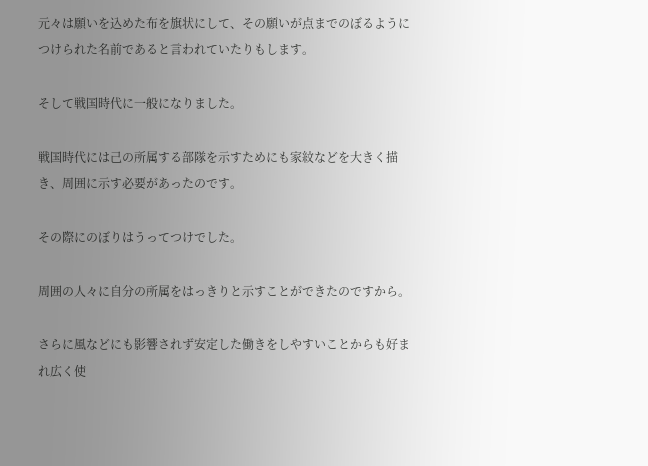元々は願いを込めた布を旗状にして、その願いが点までのぼるようにつけられた名前であると言われていたりもします。

そして戦国時代に一般になりました。

戦国時代には己の所属する部隊を示すためにも家紋などを大きく描き、周囲に示す必要があったのです。

その際にのぼりはうってつけでした。

周囲の人々に自分の所属をはっきりと示すことができたのですから。

さらに風などにも影響されず安定した働きをしやすいことからも好まれ広く使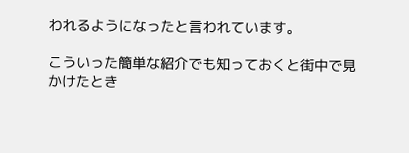われるようになったと言われています。

こういった簡単な紹介でも知っておくと街中で見かけたとき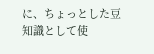に、ちょっとした豆知識として使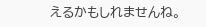えるかもしれませんね。